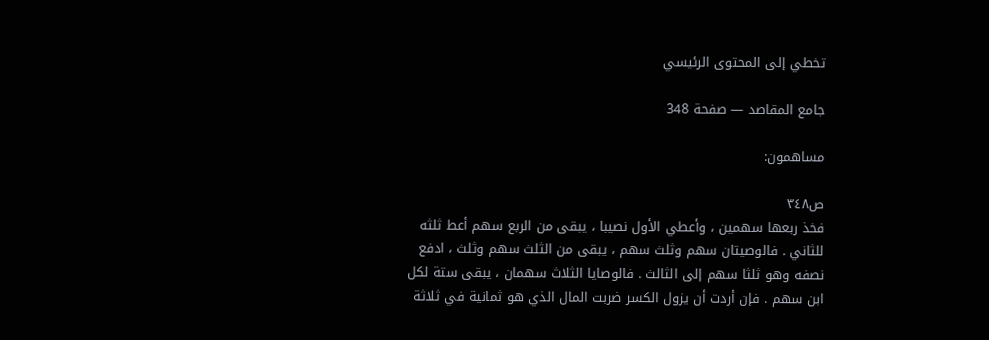تخطي إلى المحتوى الرئيسي

جامع المقاصد — صفحة 348

مساهمون:

ص٣٤٨
فخذ ربعها سهمين ، وأعطي الأول نصيبا ، يبقى من الربع سهم أعط ثلثه للثاني . فالوصيتان سهم وثلث سهم ، يبقى من الثلث سهم وثلث ، ادفع نصفه وهو ثلثا سهم إلى الثالث . فالوصايا الثلاث سهمان ، يبقى ستة لكل ابن سهم . فإن أردت أن يزول الكسر ضربت المال الذي هو ثمانية في ثلاثة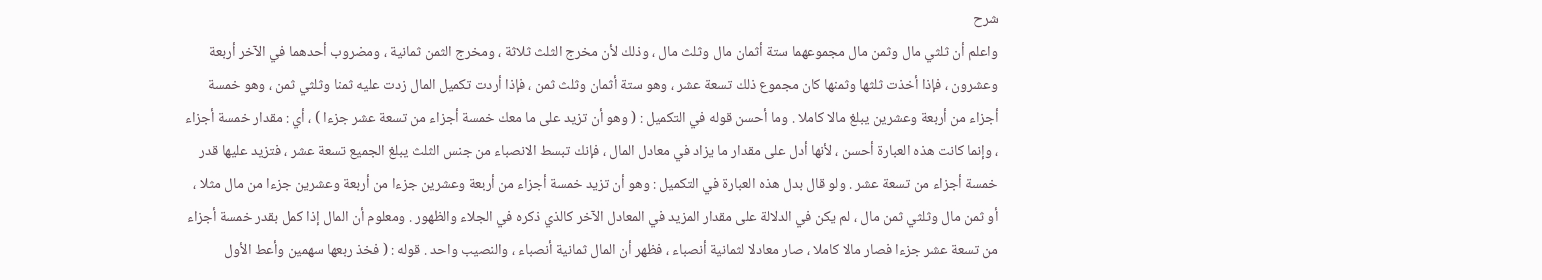شرح
واعلم أن ثلثي مال وثمن مال مجموعهما ستة أثمان مال وثلث مال ، وذلك لأن مخرج الثلث ثلاثة ، ومخرج الثمن ثمانية ، ومضروب أحدهما في الآخر أربعة وعشرون ، فإذا أخذت ثلثها وثمنها كان مجموع ذلك تسعة عشر ، وهو ستة أثمان وثلث ثمن ، فإذا أردت تكميل المال زدت عليه ثمنا وثلثي ثمن ، وهو خمسة أجزاء من أربعة وعشرين يبلغ مالا كاملا . وما أحسن قوله في التكميل : ( وهو أن تزيد على ما معك خمسة أجزاء من تسعة عشر جزءا ) ، أي : مقدار خمسة أجزاء ، وإنما كانت هذه العبارة أحسن ، لأنها أدل على مقدار ما يزاد في معادل المال ، فإنك تبسط الانصباء من جنس الثلث يبلغ الجميع تسعة عشر ، فتزيد عليها قدر خمسة أجزاء من تسعة عشر . ولو قال بدل هذه العبارة في التكميل : وهو أن تزيد خمسة أجزاء من أربعة وعشرين جزءا من أربعة وعشرين جزءا من مال مثلا ، أو ثمن مال وثلثي ثمن مال ، لم يكن في الدلالة على مقدار المزيد في المعادل الآخر كالذي ذكره في الجلاء والظهور . ومعلوم أن المال إذا كمل بقدر خمسة أجزاء من تسعة عشر جزءا فصار مالا كاملا ، صار معادلا لثمانية أنصباء ، فظهر أن المال ثمانية أنصباء ، والنصيب واحد . قوله : ( فخذ ربعها سهمين وأعط الأول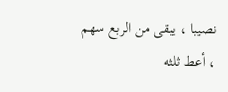نصيبا ، يبقى من الربع سهم ، أعط ثلثه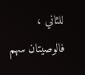للثاني ، فالوصيتان سهم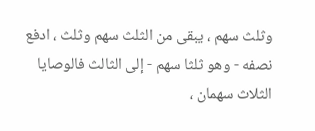وثلث سهم ، يبقى من الثلث سهم وثلث ، ادفع نصفه - وهو ثلثا سهم - إلى الثالث فالوصايا الثلاث سهمان ،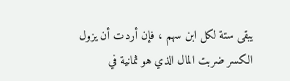يبقى ستة لكل ابن سهم ، فإن أردت أن يزول الكسر ضربت المال الذي هو ثمانية في